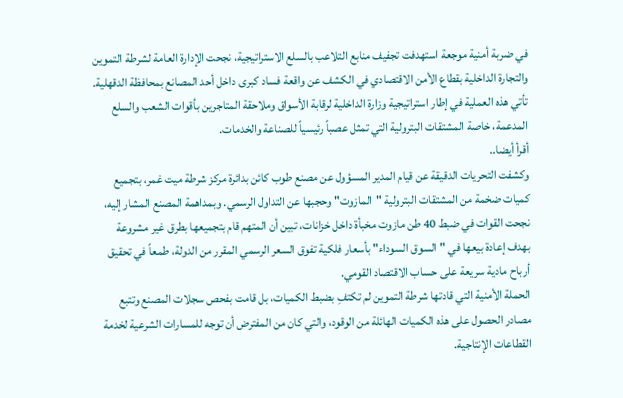في ضربة أمنية موجعة استهدفت تجفيف منابع التلاعب بالسلع الاستراتيجية، نجحت الإدارة العامة لشرطة التموين والتجارة الداخلية بقطاع الأمن الاقتصادي في الكشف عن واقعة فساد كبرى داخل أحد المصانع بمحافظة الدقهلية. تأتي هذه العملية في إطار استراتيجية وزارة الداخلية لرقابة الأسواق وملاحقة المتاجرين بأقوات الشعب والسلع المدعمة، خاصة المشتقات البترولية التي تمثل عصباً رئيسياً للصناعة والخدمات.
أقرأ أيضا..
وكشفت التحريات الدقيقة عن قيام المدير المسؤول عن مصنع طوب كائن بدائرة مركز شرطة ميت غمر، بتجميع كميات ضخمة من المشتقات البترولية "المازوت" وحجبها عن التداول الرسمي. وبمداهمة المصنع المشار إليه، نجحت القوات في ضبط 40 طن مازوت مخبأة داخل خزانات، تبين أن المتهم قام بتجميعها بطرق غير مشروعة بهدف إعادة بيعها في "السوق السوداء" بأسعار فلكية تفوق السعر الرسمي المقرر من الدولة، طمعاً في تحقيق أرباح مادية سريعة على حساب الاقتصاد القومي.
الحملة الأمنية التي قادتها شرطة التموين لم تكتفِ بضبط الكميات، بل قامت بفحص سجلات المصنع وتتبع مصادر الحصول على هذه الكميات الهائلة من الوقود، والتي كان من المفترض أن توجه للمسارات الشرعية لخدمة القطاعات الإنتاجية.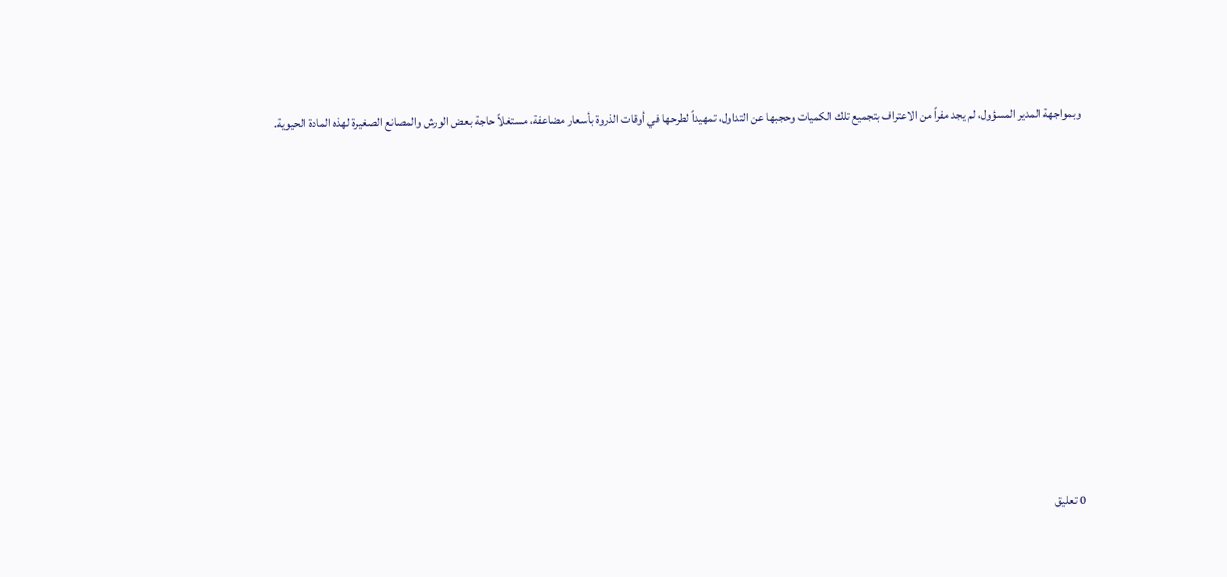وبمواجهة المدير المسؤول، لم يجد مفراً من الاعتراف بتجميع تلك الكميات وحجبها عن التداول، تمهيداً لطرحها في أوقات الذروة بأسعار مضاعفة، مستغلاً حاجة بعض الورش والمصانع الصغيرة لهذه المادة الحيوية.















0 تعليق